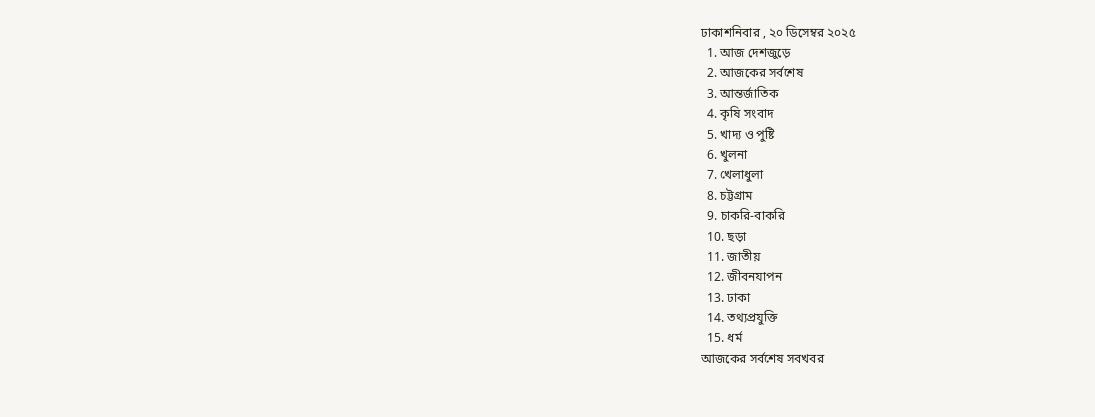ঢাকাশনিবার , ২০ ডিসেম্বর ২০২৫
  1. আজ দেশজুড়ে
  2. আজকের সর্বশেষ
  3. আন্তর্জাতিক
  4. কৃষি সংবাদ
  5. খাদ্য ও পুষ্টি
  6. খুলনা
  7. খেলাধুলা
  8. চট্টগ্রাম
  9. চাকরি-বাকরি
  10. ছড়া
  11. জাতীয়
  12. জীবনযাপন
  13. ঢাকা
  14. তথ্যপ্রযুক্তি
  15. ধর্ম
আজকের সর্বশেষ সবখবর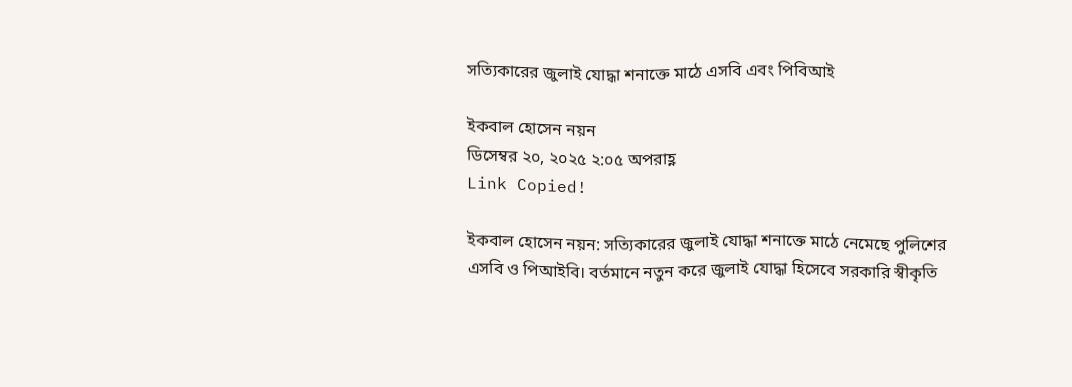সত্যিকারের জুলাই যোদ্ধা শনাক্তে মাঠে এসবি এবং পিবিআই

ইকবাল হোসেন নয়ন
ডিসেম্বর ২০, ২০২৫ ২:০৫ অপরাহ্ণ
Link Copied!

ইকবাল হোসেন নয়ন: সত্যিকারের জুলাই যোদ্ধা শনাক্তে মাঠে নেমেছে পুলিশের এসবি ও পিআইবি। বর্তমানে নতুন করে জুলাই যোদ্ধা হিসেবে সরকারি স্বীকৃতি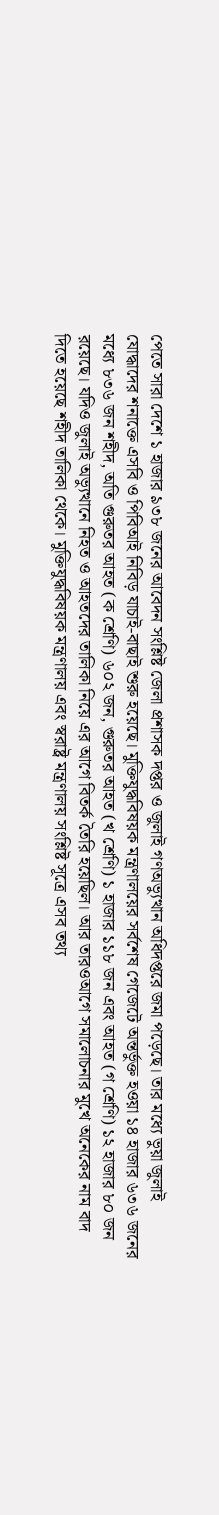পেতে সারা দেশে ১ হাজার ৯৩৮ জনের আবেদন সংশ্লিষ্ট জেলা প্রশাসক দপ্তর ও জুলাই গণঅভ্যুত্থান অধিদপ্তরে জমা পড়েছে। তার মধ্যে ভুয়া জুলাই যোদ্ধাদের শনাক্তে এসবি ও পিবিআই নিবিড় যাচাই-বাছাই শুরু হয়েছে। মুক্তিযুদ্ধবিষয়ক মন্ত্রণালয়ের সর্বশেষ গেজেটে অন্তর্ভুক্ত হওয়া ১৪ হাজার ৬৩৬ জনের মধ্যে ৮৩৬ জন শহীদ, অতি গুরুতর আহত (ক শ্রেণি) ৬০২ জন, গুরুতর আহত (খ শ্রেণি) ১ হাজার ১১৮ জন এবং আহত (গ শ্রেণি) ১২ হাজার ৮০ জন রয়েছে। যদিও জুলাই অভ্যুত্থানে নিহত ও আহতদের তালিকা নিয়ে এর আগে বিতর্ক তৈরি হয়েছিল। আর তারওআগে সমালোচনার মুখে অনেকের নাম বাদ দিতে হয়েছে শহীদ তালিকা থেকে। মুক্তিযুদ্ধবিষয়ক মন্ত্রণালয় এবং স্বরাষ্ট্র মন্ত্রণালয় সংশ্লিষ্ট সূত্রে এসব তথ্য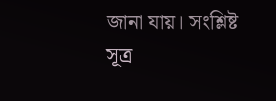জানা যায়। সংশ্লিষ্ট সূত্র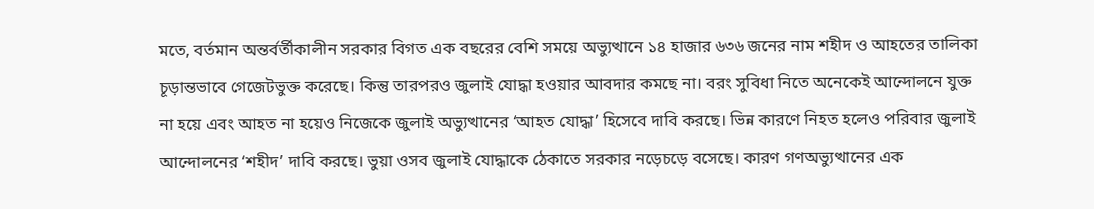মতে, বর্তমান অন্তর্বর্তীকালীন সরকার বিগত এক বছরের বেশি সময়ে অভ্যুত্থানে ১৪ হাজার ৬৩৬ জনের নাম শহীদ ও আহতের তালিকা চূড়ান্তভাবে গেজেটভুক্ত করেছে। কিন্তু তারপরও জুলাই যোদ্ধা হওয়ার আবদার কমছে না। বরং সুবিধা নিতে অনেকেই আন্দোলনে যুক্ত না হয়ে এবং আহত না হয়েও নিজেকে জুলাই অভ্যুত্থানের ‘আহত যোদ্ধা’ হিসেবে দাবি করছে। ভিন্ন কারণে নিহত হলেও পরিবার জুলাই আন্দোলনের ‘শহীদ’ দাবি করছে। ভুয়া ওসব জুলাই যোদ্ধাকে ঠেকাতে সরকার নড়েচড়ে বসেছে। কারণ গণঅভ্যুত্থানের এক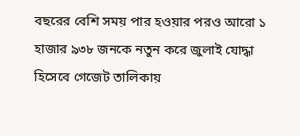বছরের বেশি সময় পার হওয়ার পরও আরো ১ হাজার ৯৩৮ জনকে নতুন করে জুলাই যোদ্ধা হিসেবে গেজেট তালিকায়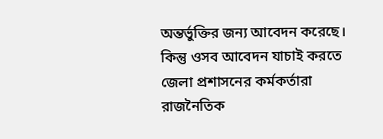অন্তর্ভুক্তির জন্য আবেদন করেছে। কিন্তু ওসব আবেদন যাচাই করতে জেলা প্রশাসনের কর্মকর্তারা রাজনৈতিক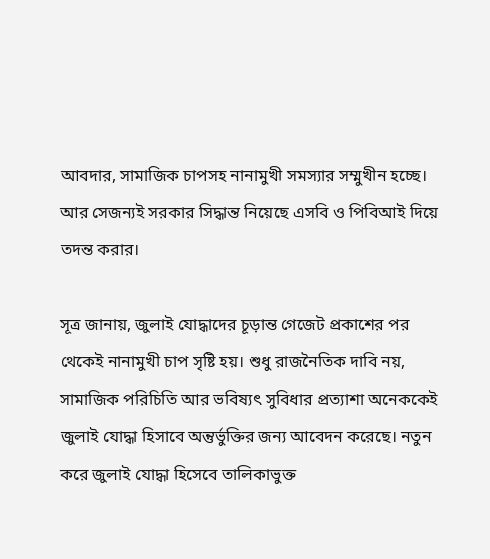আবদার, সামাজিক চাপসহ নানামুখী সমস্যার সম্মুখীন হচ্ছে। আর সেজন্যই সরকার সিদ্ধান্ত নিয়েছে এসবি ও পিবিআই দিয়ে তদন্ত করার।

সূত্র জানায়, জুলাই যোদ্ধাদের চূড়ান্ত গেজেট প্রকাশের পর থেকেই নানামুখী চাপ সৃষ্টি হয়। শুধু রাজনৈতিক দাবি নয়, সামাজিক পরিচিতি আর ভবিষ্যৎ সুবিধার প্রত্যাশা অনেককেই জুলাই যোদ্ধা হিসাবে অন্তুর্ভুক্তির জন্য আবেদন করেছে। নতুন করে জুলাই যোদ্ধা হিসেবে তালিকাভুক্ত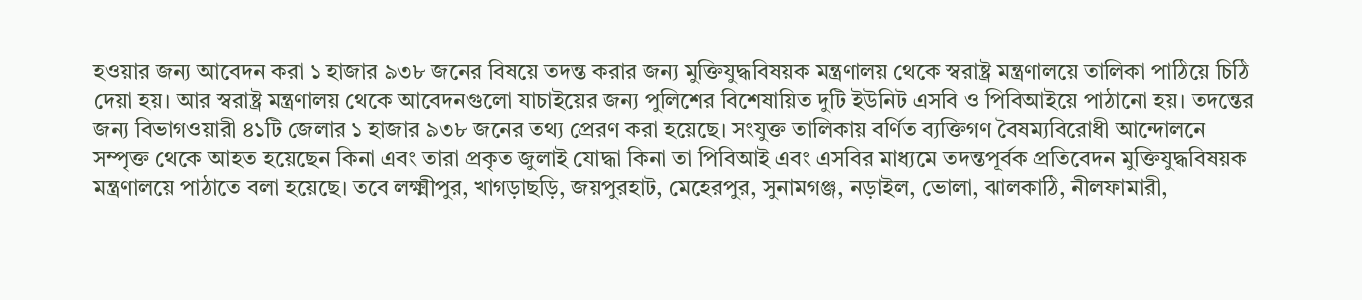হওয়ার জন্য আবেদন করা ১ হাজার ৯৩৮ জনের বিষয়ে তদন্ত করার জন্য মুক্তিযুদ্ধবিষয়ক মন্ত্রণালয় থেকে স্বরাষ্ট্র মন্ত্রণালয়ে তালিকা পাঠিয়ে চিঠি দেয়া হয়। আর স্বরাষ্ট্র মন্ত্রণালয় থেকে আবেদনগুলো যাচাইয়ের জন্য পুলিশের বিশেষায়িত দুটি ইউনিট এসবি ও পিবিআইয়ে পাঠানো হয়। তদন্তের জন্য বিভাগওয়ারী ৪১টি জেলার ১ হাজার ৯৩৮ জনের তথ্য প্রেরণ করা হয়েছে। সংযুক্ত তালিকায় বর্ণিত ব্যক্তিগণ বৈষম্যবিরোধী আন্দোলনে সম্পৃক্ত থেকে আহত হয়েছেন কিনা এবং তারা প্রকৃত জুলাই যোদ্ধা কিনা তা পিবিআই এবং এসবির মাধ্যমে তদন্তপূর্বক প্রতিবেদন মুক্তিযুদ্ধবিষয়ক মন্ত্রণালয়ে পাঠাতে বলা হয়েছে। তবে লক্ষ্মীপুর, খাগড়াছড়ি, জয়পুরহাট, মেহেরপুর, সুনামগঞ্জ, নড়াইল, ভোলা, ঝালকাঠি, নীলফামারী,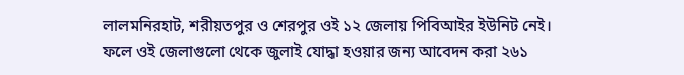লালমনিরহাট, শরীয়তপুর ও শেরপুর ওই ১২ জেলায় পিবিআইর ইউনিট নেই। ফলে ওই জেলাগুলো থেকে জুলাই যোদ্ধা হওয়ার জন্য আবেদন করা ২৬১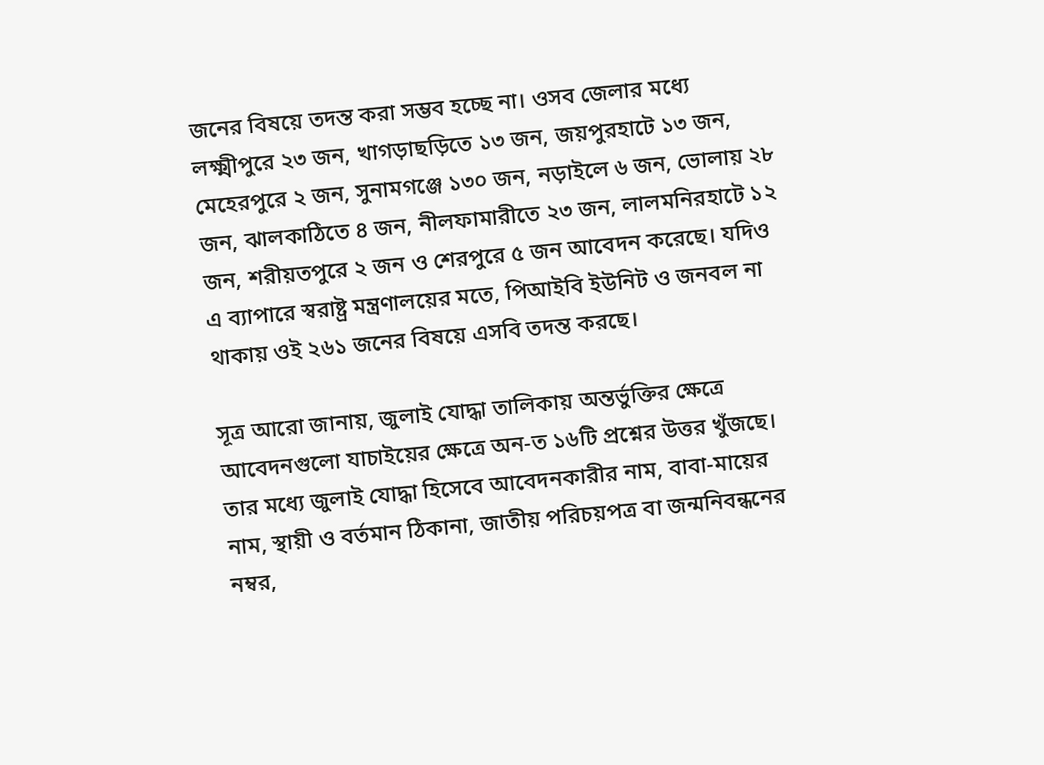জনের বিষয়ে তদন্ত করা সম্ভব হচ্ছে না। ওসব জেলার মধ্যে লক্ষ্মীপুরে ২৩ জন, খাগড়াছড়িতে ১৩ জন, জয়পুরহাটে ১৩ জন, মেহেরপুরে ২ জন, সুনামগঞ্জে ১৩০ জন, নড়াইলে ৬ জন, ভোলায় ২৮ জন, ঝালকাঠিতে ৪ জন, নীলফামারীতে ২৩ জন, লালমনিরহাটে ১২ জন, শরীয়তপুরে ২ জন ও শেরপুরে ৫ জন আবেদন করেছে। যদিও এ ব্যাপারে স্বরাষ্ট্র মন্ত্রণালয়ের মতে, পিআইবি ইউনিট ও জনবল না থাকায় ওই ২৬১ জনের বিষয়ে এসবি তদন্ত করছে।

সূত্র আরো জানায়, জুলাই যোদ্ধা তালিকায় অন্তর্ভুক্তির ক্ষেত্রে আবেদনগুলো যাচাইয়ের ক্ষেত্রে অন-ত ১৬টি প্রশ্নের উত্তর খুঁজছে। তার মধ্যে জুলাই যোদ্ধা হিসেবে আবেদনকারীর নাম, বাবা-মায়ের নাম, স্থায়ী ও বর্তমান ঠিকানা, জাতীয় পরিচয়পত্র বা জন্মনিবন্ধনের নম্বর,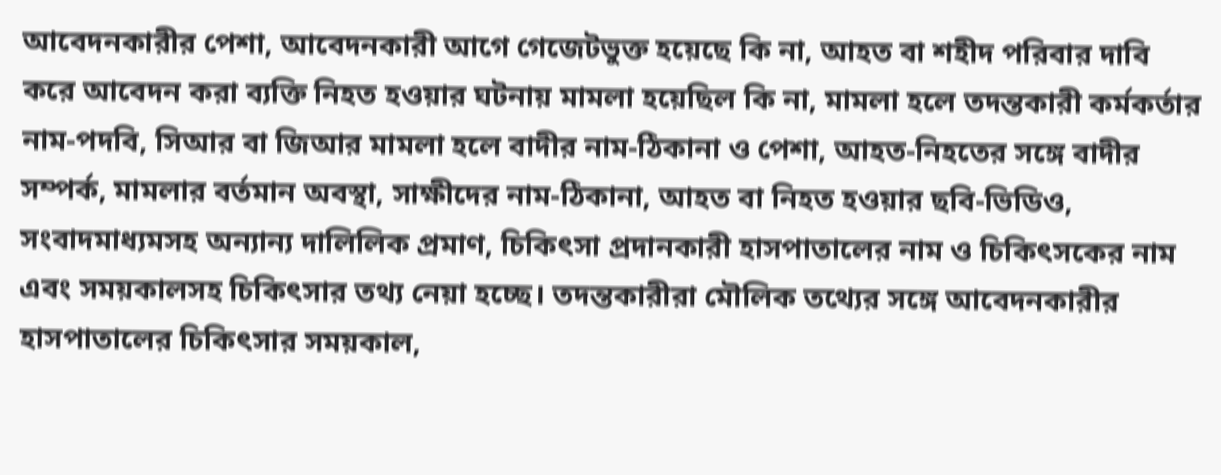আবেদনকারীর পেশা, আবেদনকারী আগে গেজেটভুক্ত হয়েছে কি না, আহত বা শহীদ পরিবার দাবি করে আবেদন করা ব্যক্তি নিহত হওয়ার ঘটনায় মামলা হয়েছিল কি না, মামলা হলে তদন্তকারী কর্মকর্তার নাম-পদবি, সিআর বা জিআর মামলা হলে বাদীর নাম-ঠিকানা ও পেশা, আহত-নিহতের সঙ্গে বাদীর সম্পর্ক, মামলার বর্তমান অবস্থা, সাক্ষীদের নাম-ঠিকানা, আহত বা নিহত হওয়ার ছবি-ভিডিও, সংবাদমাধ্যমসহ অন্যান্য দালিলিক প্রমাণ, চিকিৎসা প্রদানকারী হাসপাতালের নাম ও চিকিৎসকের নাম এবং সময়কালসহ চিকিৎসার তথ্য নেয়া হচ্ছে। তদন্তকারীরা মৌলিক তথ্যের সঙ্গে আবেদনকারীর হাসপাতালের চিকিৎসার সময়কাল,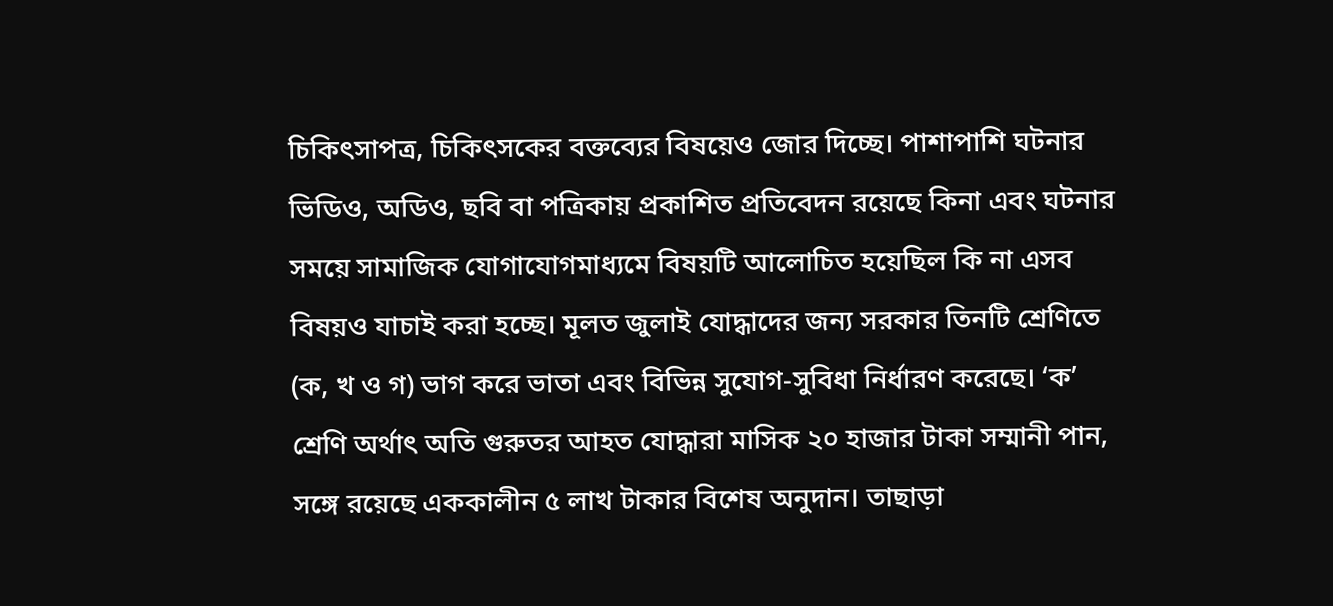চিকিৎসাপত্র, চিকিৎসকের বক্তব্যের বিষয়েও জোর দিচ্ছে। পাশাপাশি ঘটনার ভিডিও, অডিও, ছবি বা পত্রিকায় প্রকাশিত প্রতিবেদন রয়েছে কিনা এবং ঘটনার সময়ে সামাজিক যোগাযোগমাধ্যমে বিষয়টি আলোচিত হয়েছিল কি না এসব বিষয়ও যাচাই করা হচ্ছে। মূলত জুলাই যোদ্ধাদের জন্য সরকার তিনটি শ্রেণিতে (ক, খ ও গ) ভাগ করে ভাতা এবং বিভিন্ন সুযোগ-সুবিধা নির্ধারণ করেছে। ‘ক’ শ্রেণি অর্থাৎ অতি গুরুতর আহত যোদ্ধারা মাসিক ২০ হাজার টাকা সম্মানী পান, সঙ্গে রয়েছে এককালীন ৫ লাখ টাকার বিশেষ অনুদান। তাছাড়া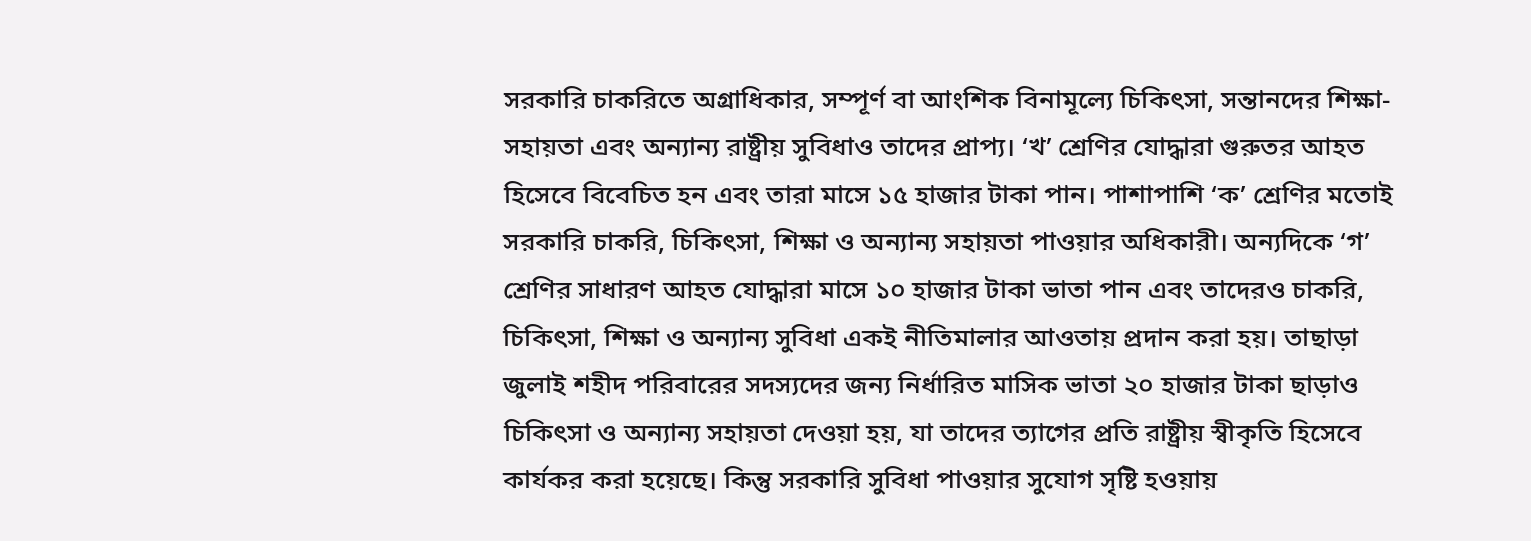সরকারি চাকরিতে অগ্রাধিকার, সম্পূর্ণ বা আংশিক বিনামূল্যে চিকিৎসা, সন্তানদের শিক্ষা-সহায়তা এবং অন্যান্য রাষ্ট্রীয় সুবিধাও তাদের প্রাপ্য। ‘খ’ শ্রেণির যোদ্ধারা গুরুতর আহত হিসেবে বিবেচিত হন এবং তারা মাসে ১৫ হাজার টাকা পান। পাশাপাশি ‘ক’ শ্রেণির মতোই সরকারি চাকরি, চিকিৎসা, শিক্ষা ও অন্যান্য সহায়তা পাওয়ার অধিকারী। অন্যদিকে ‘গ’ শ্রেণির সাধারণ আহত যোদ্ধারা মাসে ১০ হাজার টাকা ভাতা পান এবং তাদেরও চাকরি, চিকিৎসা, শিক্ষা ও অন্যান্য সুবিধা একই নীতিমালার আওতায় প্রদান করা হয়। তাছাড়া জুলাই শহীদ পরিবারের সদস্যদের জন্য নির্ধারিত মাসিক ভাতা ২০ হাজার টাকা ছাড়াও চিকিৎসা ও অন্যান্য সহায়তা দেওয়া হয়, যা তাদের ত্যাগের প্রতি রাষ্ট্রীয় স্বীকৃতি হিসেবে কার্যকর করা হয়েছে। কিন্তু সরকারি সুবিধা পাওয়ার সুযোগ সৃষ্টি হওয়ায়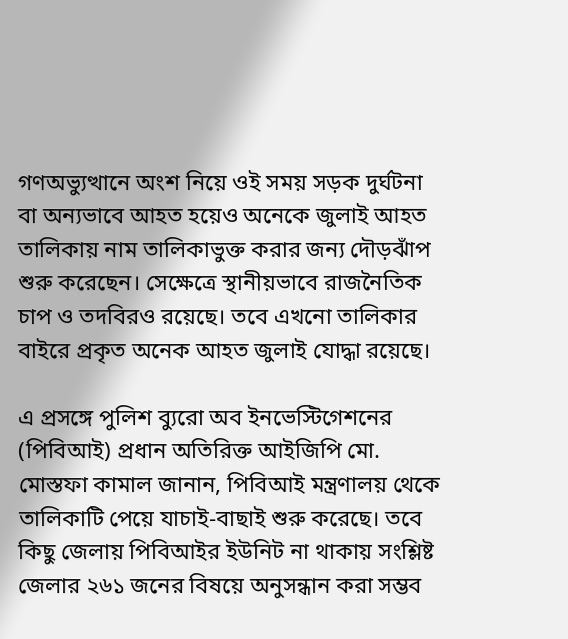গণঅভ্যুত্থানে অংশ নিয়ে ওই সময় সড়ক দুর্ঘটনা বা অন্যভাবে আহত হয়েও অনেকে জুলাই আহত তালিকায় নাম তালিকাভুক্ত করার জন্য দৌড়ঝাঁপ শুরু করেছেন। সেক্ষেত্রে স্থানীয়ভাবে রাজনৈতিক চাপ ও তদবিরও রয়েছে। তবে এখনো তালিকার বাইরে প্রকৃত অনেক আহত জুলাই যোদ্ধা রয়েছে।

এ প্রসঙ্গে পুলিশ ব্যুরো অব ইনভেস্টিগেশনের (পিবিআই) প্রধান অতিরিক্ত আইজিপি মো. মোস্তফা কামাল জানান, পিবিআই মন্ত্রণালয় থেকে তালিকাটি পেয়ে যাচাই-বাছাই শুরু করেছে। তবে কিছু জেলায় পিবিআইর ইউনিট না থাকায় সংশ্লিষ্ট জেলার ২৬১ জনের বিষয়ে অনুসন্ধান করা সম্ভব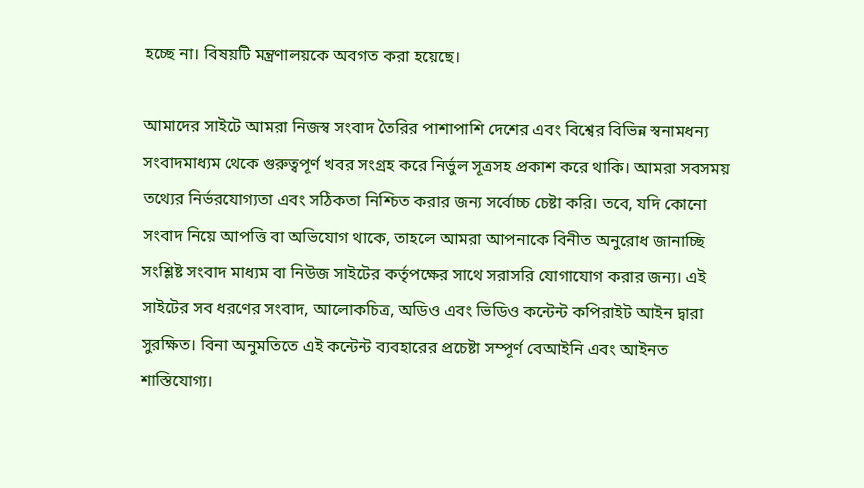হচ্ছে না। বিষয়টি মন্ত্রণালয়কে অবগত করা হয়েছে।

আমাদের সাইটে আমরা নিজস্ব সংবাদ তৈরির পাশাপাশি দেশের এবং বিশ্বের বিভিন্ন স্বনামধন্য সংবাদমাধ্যম থেকে গুরুত্বপূর্ণ খবর সংগ্রহ করে নির্ভুল সূত্রসহ প্রকাশ করে থাকি। আমরা সবসময় তথ্যের নির্ভরযোগ্যতা এবং সঠিকতা নিশ্চিত করার জন্য সর্বোচ্চ চেষ্টা করি। তবে, যদি কোনো সংবাদ নিয়ে আপত্তি বা অভিযোগ থাকে, তাহলে আমরা আপনাকে বিনীত অনুরোধ জানাচ্ছি সংশ্লিষ্ট সংবাদ মাধ্যম বা নিউজ সাইটের কর্তৃপক্ষের সাথে সরাসরি যোগাযোগ করার জন্য। এই সাইটের সব ধরণের সংবাদ, আলোকচিত্র, অডিও এবং ভিডিও কন্টেন্ট কপিরাইট আইন দ্বারা সুরক্ষিত। বিনা অনুমতিতে এই কন্টেন্ট ব্যবহারের প্রচেষ্টা সম্পূর্ণ বেআইনি এবং আইনত শাস্তিযোগ্য।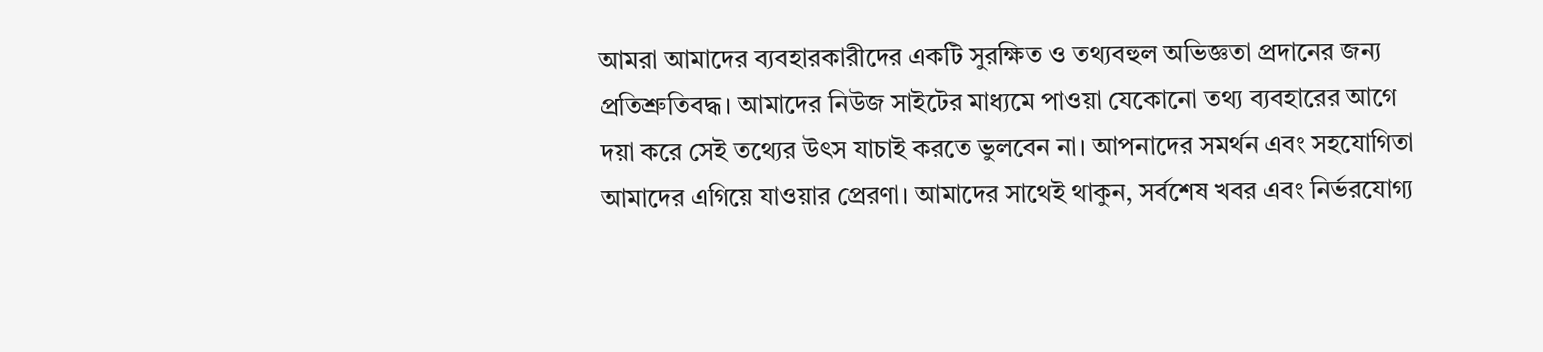আমরা আমাদের ব্যবহারকারীদের একটি সুরক্ষিত ও তথ্যবহুল অভিজ্ঞতা প্রদানের জন্য প্রতিশ্রুতিবদ্ধ। আমাদের নিউজ সাইটের মাধ্যমে পাওয়া যেকোনো তথ্য ব্যবহারের আগে দয়া করে সেই তথ্যের উৎস যাচাই করতে ভুলবেন না। আপনাদের সমর্থন এবং সহযোগিতা আমাদের এগিয়ে যাওয়ার প্রেরণা। আমাদের সাথেই থাকুন, সর্বশেষ খবর এবং নির্ভরযোগ্য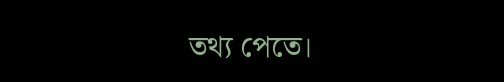তথ্য পেতে।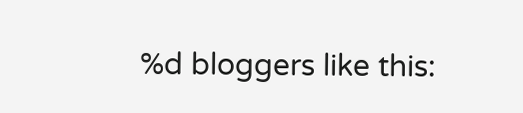%d bloggers like this: